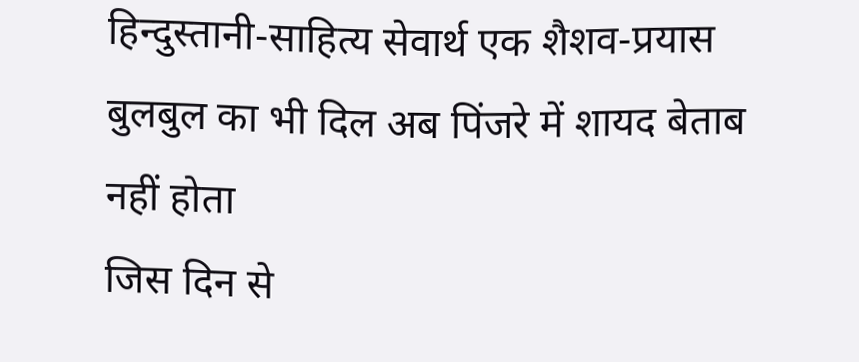हिन्दुस्तानी-साहित्य सेवार्थ एक शैशव-प्रयास
बुलबुल का भी दिल अब पिंजरे में शायद बेताब नहीं होता
जिस दिन से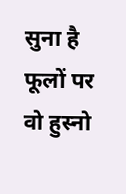सुना है फूलों पर वो हुस्नो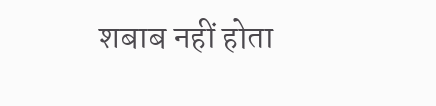शबाब नहीं होता